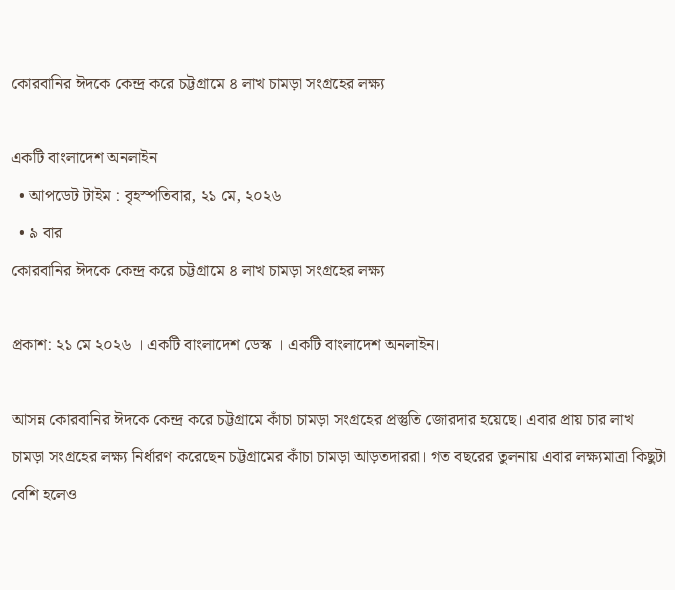কোরবানির ঈদকে কেন্দ্র করে চট্টগ্রামে ৪ লাখ চামড়া সংগ্রহের লক্ষ্য

একটি বাংলাদেশ অনলাইন
  • আপডেট টাইম : বৃহস্পতিবার, ২১ মে, ২০২৬
  • ৯ বার
কোরবানির ঈদকে কেন্দ্র করে চট্টগ্রামে ৪ লাখ চামড়া সংগ্রহের লক্ষ্য

প্রকাশ: ২১ মে ২০২৬ । একটি বাংলাদেশ ডেস্ক । একটি বাংলাদেশ অনলাইন।

আসন্ন কোরবানির ঈদকে কেন্দ্র করে চট্টগ্রামে কাঁচা চামড়া সংগ্রহের প্রস্তুতি জোরদার হয়েছে। এবার প্রায় চার লাখ চামড়া সংগ্রহের লক্ষ্য নির্ধারণ করেছেন চট্টগ্রামের কাঁচা চামড়া আড়তদাররা। গত বছরের তুলনায় এবার লক্ষ্যমাত্রা কিছুটা বেশি হলেও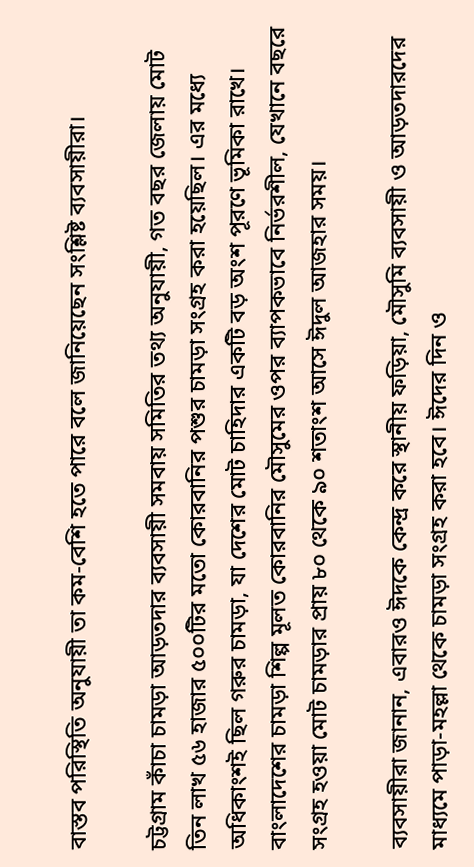বাস্তব পরিস্থিতি অনুযায়ী তা কম-বেশি হতে পারে বলে জানিয়েছেন সংশ্লিষ্ট ব্যবসায়ীরা।

চট্টগ্রাম কাঁচা চামড়া আড়তদার ব্যবসায়ী সমবায় সমিতির তথ্য অনুযায়ী, গত বছর জেলায় মোট তিন লাখ ৫৬ হাজার ৫০০টির মতো কোরবানির পশুর চামড়া সংগ্রহ করা হয়েছিল। এর মধ্যে অধিকাংশই ছিল গরুর চামড়া, যা দেশের মোট চাহিদার একটি বড় অংশ পূরণে ভূমিকা রাখে। বাংলাদেশের চামড়া শিল্প মূলত কোরবানির মৌসুমের ওপর ব্যাপকভাবে নির্ভরশীল, যেখানে বছরে সংগ্রহ হওয়া মোট চামড়ার প্রায় ৮০ থেকে ৯০ শতাংশ আসে ঈদুল আজহার সময়।

ব্যবসায়ীরা জানান, এবারও ঈদকে কেন্দ্র করে স্থানীয় ফড়িয়া, মৌসুমি ব্যবসায়ী ও আড়তদারদের মাধ্যমে পাড়া-মহল্লা থেকে চামড়া সংগ্রহ করা হবে। ঈদের দিন ও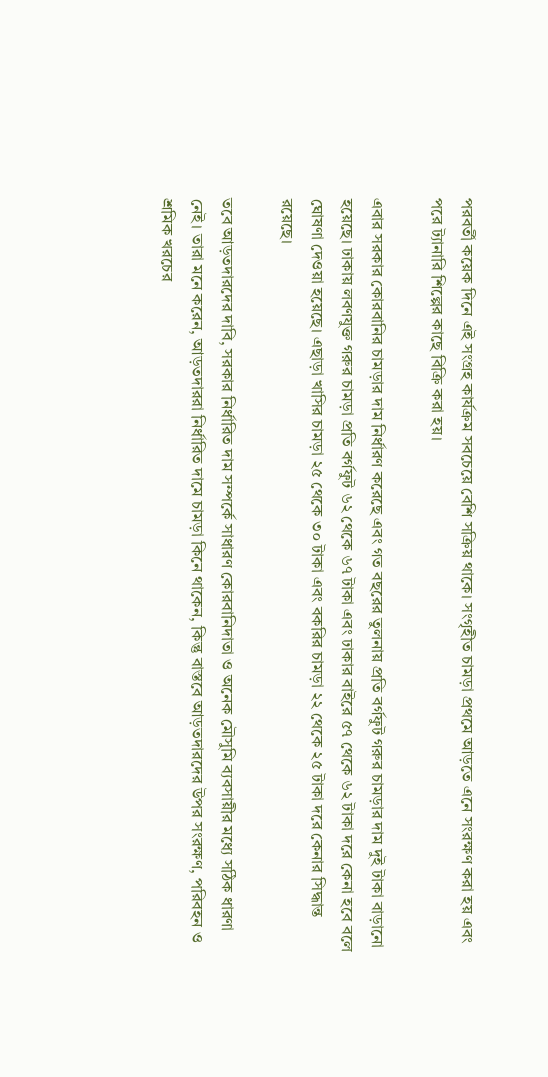পরবর্তী কয়েক দিনে এই সংগ্রহ কার্যক্রম সবচেয়ে বেশি সক্রিয় থাকে। সংগৃহীত চামড়া প্রথমে আড়তে এনে সংরক্ষণ করা হয় এবং পরে ট্যানারি শিল্পের কাছে বিক্রি করা হয়।

এবার সরকার কোরবানির চামড়ার দাম নির্ধারণ করেছে এবং গত বছরের তুলনায় প্রতি বর্গফুট গরুর চামড়ার দাম দুই টাকা বাড়ানো হয়েছে। ঢাকায় লবণযুক্ত গরুর চামড়া প্রতি বর্গফুট ৬২ থেকে ৬৭ টাকা এবং ঢাকার বাইরে ৫৭ থেকে ৬২ টাকা দরে কেনা হবে বলে ঘোষণা দেওয়া হয়েছে। এছাড়া খাসির চামড়া ২৫ থেকে ৩০ টাকা এবং বকরির চামড়া ২২ থেকে ২৫ টাকা দরে কেনার সিদ্ধান্ত রয়েছে।

তবে আড়তদারদের দাবি, সরকার নির্ধারিত দাম সম্পর্কে সাধারণ কোরবানিদাতা ও অনেক মৌসুমি ব্যবসায়ীর মধ্যে সঠিক ধারণা নেই। তারা মনে করেন, আড়তদাররা নির্ধারিত দামে চামড়া কিনে থাকেন, কিন্তু বাস্তবে আড়তদারদের উপর সংরক্ষণ, পরিবহন ও শ্রমিক খরচের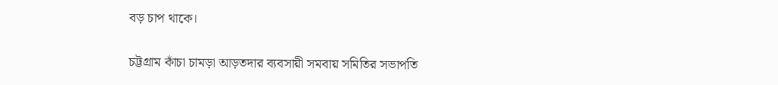বড় চাপ থাকে।

চট্টগ্রাম কাঁচা চামড়া আড়তদার ব্যবসায়ী সমবায় সমিতির সভাপতি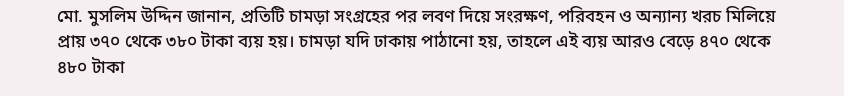মো. মুসলিম উদ্দিন জানান, প্রতিটি চামড়া সংগ্রহের পর লবণ দিয়ে সংরক্ষণ, পরিবহন ও অন্যান্য খরচ মিলিয়ে প্রায় ৩৭০ থেকে ৩৮০ টাকা ব্যয় হয়। চামড়া যদি ঢাকায় পাঠানো হয়, তাহলে এই ব্যয় আরও বেড়ে ৪৭০ থেকে ৪৮০ টাকা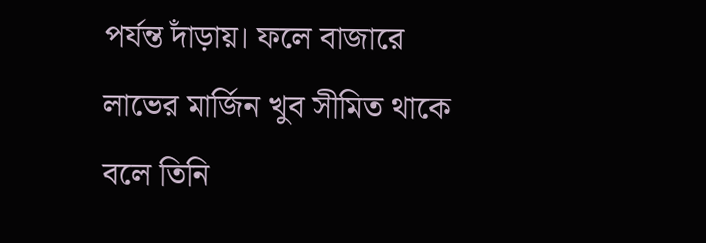পর্যন্ত দাঁড়ায়। ফলে বাজারে লাভের মার্জিন খুব সীমিত থাকে বলে তিনি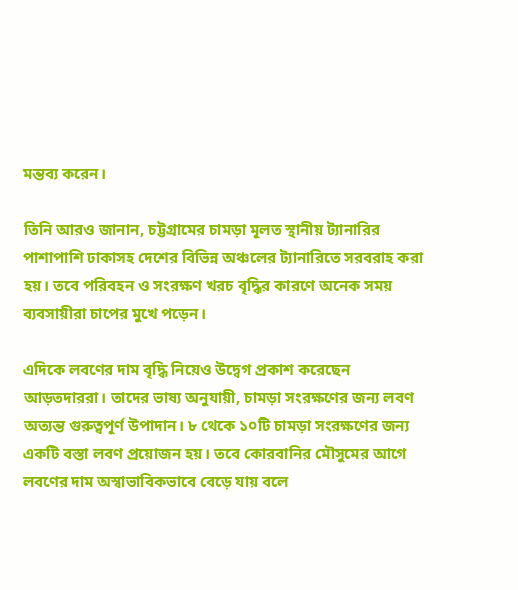মন্তব্য করেন।

তিনি আরও জানান, চট্টগ্রামের চামড়া মূলত স্থানীয় ট্যানারির পাশাপাশি ঢাকাসহ দেশের বিভিন্ন অঞ্চলের ট্যানারিতে সরবরাহ করা হয়। তবে পরিবহন ও সংরক্ষণ খরচ বৃদ্ধির কারণে অনেক সময় ব্যবসায়ীরা চাপের মুখে পড়েন।

এদিকে লবণের দাম বৃদ্ধি নিয়েও উদ্বেগ প্রকাশ করেছেন আড়তদাররা। তাদের ভাষ্য অনুযায়ী, চামড়া সংরক্ষণের জন্য লবণ অত্যন্ত গুরুত্বপূর্ণ উপাদান। ৮ থেকে ১০টি চামড়া সংরক্ষণের জন্য একটি বস্তা লবণ প্রয়োজন হয়। তবে কোরবানির মৌসুমের আগে লবণের দাম অস্বাভাবিকভাবে বেড়ে যায় বলে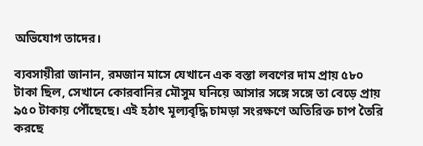অভিযোগ তাদের।

ব্যবসায়ীরা জানান, রমজান মাসে যেখানে এক বস্তা লবণের দাম প্রায় ৫৮০ টাকা ছিল, সেখানে কোরবানির মৌসুম ঘনিয়ে আসার সঙ্গে সঙ্গে তা বেড়ে প্রায় ৯৫০ টাকায় পৌঁছেছে। এই হঠাৎ মূল্যবৃদ্ধি চামড়া সংরক্ষণে অতিরিক্ত চাপ তৈরি করছে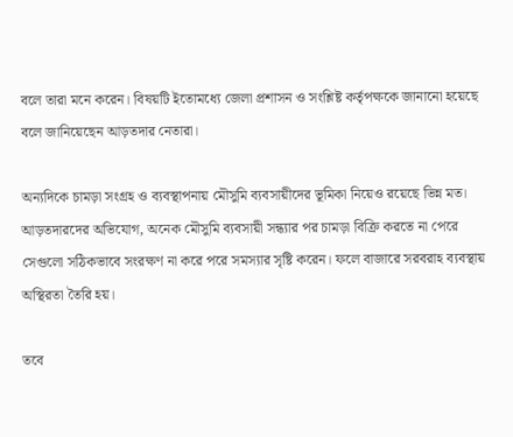বলে তারা মনে করেন। বিষয়টি ইতোমধ্যে জেলা প্রশাসন ও সংশ্লিষ্ট কর্তৃপক্ষকে জানানো হয়েছে বলে জানিয়েছেন আড়তদার নেতারা।

অন্যদিকে চামড়া সংগ্রহ ও ব্যবস্থাপনায় মৌসুমি ব্যবসায়ীদের ভূমিকা নিয়েও রয়েছে ভিন্ন মত। আড়তদারদের অভিযোগ, অনেক মৌসুমি ব্যবসায়ী সন্ধ্যার পর চামড়া বিক্রি করতে না পেরে সেগুলো সঠিকভাবে সংরক্ষণ না করে পরে সমস্যার সৃষ্টি করেন। ফলে বাজারে সরবরাহ ব্যবস্থায় অস্থিরতা তৈরি হয়।

তবে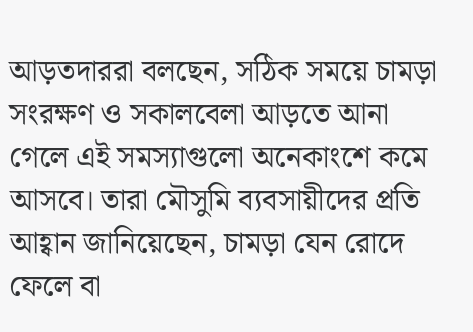আড়তদাররা বলছেন, সঠিক সময়ে চামড়া সংরক্ষণ ও সকালবেলা আড়তে আনা গেলে এই সমস্যাগুলো অনেকাংশে কমে আসবে। তারা মৌসুমি ব্যবসায়ীদের প্রতি আহ্বান জানিয়েছেন, চামড়া যেন রোদে ফেলে বা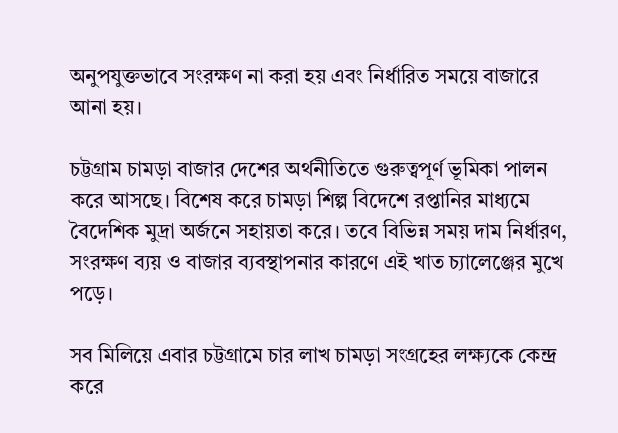অনুপযুক্তভাবে সংরক্ষণ না করা হয় এবং নির্ধারিত সময়ে বাজারে আনা হয়।

চট্টগ্রাম চামড়া বাজার দেশের অর্থনীতিতে গুরুত্বপূর্ণ ভূমিকা পালন করে আসছে। বিশেষ করে চামড়া শিল্প বিদেশে রপ্তানির মাধ্যমে বৈদেশিক মুদ্রা অর্জনে সহায়তা করে। তবে বিভিন্ন সময় দাম নির্ধারণ, সংরক্ষণ ব্যয় ও বাজার ব্যবস্থাপনার কারণে এই খাত চ্যালেঞ্জের মুখে পড়ে।

সব মিলিয়ে এবার চট্টগ্রামে চার লাখ চামড়া সংগ্রহের লক্ষ্যকে কেন্দ্র করে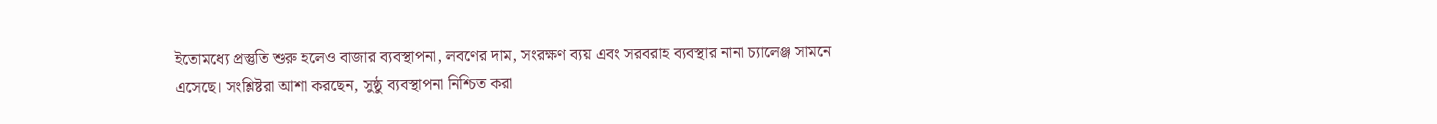ইতোমধ্যে প্রস্তুতি শুরু হলেও বাজার ব্যবস্থাপনা, লবণের দাম, সংরক্ষণ ব্যয় এবং সরবরাহ ব্যবস্থার নানা চ্যালেঞ্জ সামনে এসেছে। সংশ্লিষ্টরা আশা করছেন, সুষ্ঠু ব্যবস্থাপনা নিশ্চিত করা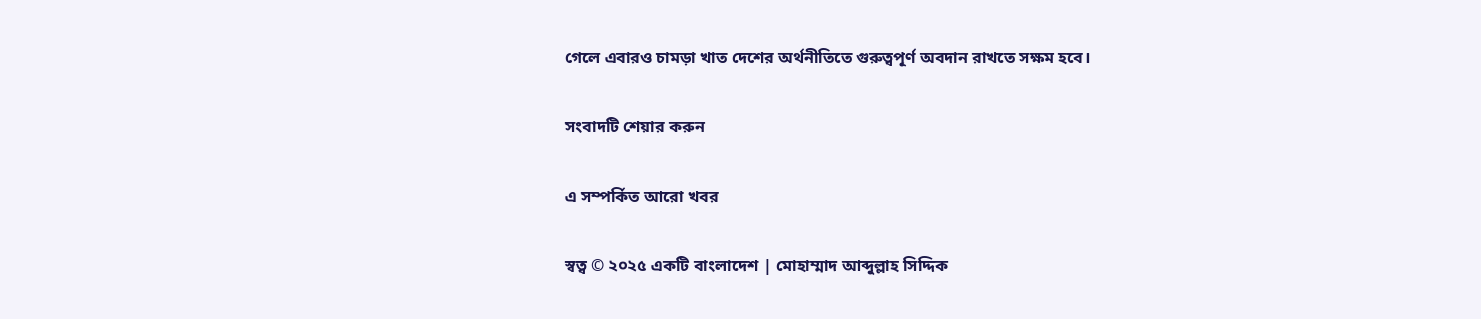গেলে এবারও চামড়া খাত দেশের অর্থনীতিতে গুরুত্বপূর্ণ অবদান রাখতে সক্ষম হবে।

সংবাদটি শেয়ার করুন

এ সম্পর্কিত আরো খবর

স্বত্ব © ২০২৫ একটি বাংলাদেশ | মোহাম্মাদ আব্দুল্লাহ সিদ্দিক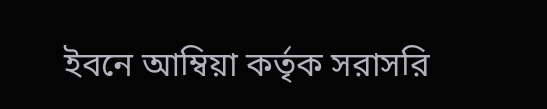ইবনে আম্বিয়া কর্তৃক সরাসরি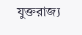যুক্তরাজ্য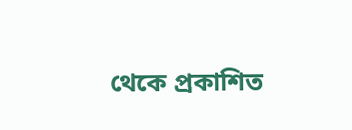থেকে প্রকাশিত